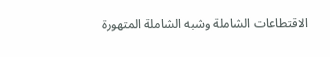الاقتطاعات الشاملة وشبه الشاملة المتهورة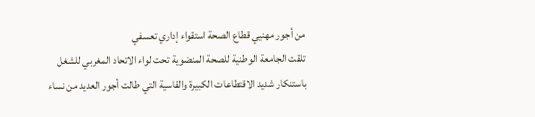من أجور مهنيي قطاع الصحة استقواء إداري تعسفي
تلقت الجامعة الوطنية للصحة المنضوية تحت لواء الاتحاد المغربي للشغل باستنكار شديد الاقتطاعات الكبيرة والقاسية التي طالت أجور العديد من نساء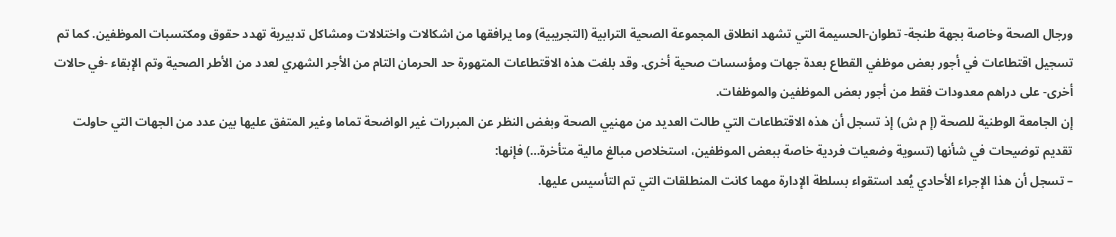ورجال الصحة وخاصة بجهة طنجة- تطوان-الحسيمة التي تشهد انطلاق المجموعة الصحية الترابية (التجريبية) وما يرافقها من اشكالات واختلالات ومشاكل تدبيرية تهدد حقوق ومكتسبات الموظفين. كما تم تسجيل اقتطاعات في أجور بعض موظفي القطاع بعدة جهات ومؤسسات صحية أخرى. وقد بلغت هذه الاقتطاعات المتهورة حد الحرمان التام من الأجر الشهري لعدد من الأطر الصحية وتم الإبقاء -في حالات أخرى- على دراهم معدودات فقط من أجور بعض الموظفين والموظفات.
إن الجامعة الوطنية للصحة (إ م ش) إذ تسجل أن هذه الاقتطاعات التي طالت العديد من مهنيي الصحة وبغض النظر عن المبررات غير الواضحة تماما وغير المتفق عليها بين عدد من الجهات التي حاولت تقديم توضيحات في شأنها (تسوية وضعيات فردية خاصة ببعض الموظفين، استخلاص مبالغ مالية متأخرة…) فإنها:
– تسجل أن هذا الإجراء الأحادي يُعد استقواء بسلطة الإدارة مهما كانت المنطلقات التي تم التأسيس عليها.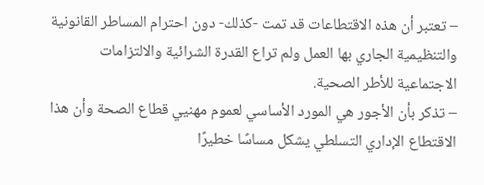– تعتبر أن هذه الاقتطاعات قد تمت -كذلك- دون احترام المساطر القانونية والتنظيمية الجاري بها العمل ولم تراع القدرة الشرائية والالتزامات الاجتماعية للأطر الصحية.
– تذكر بأن الأجور هي المورد الأساسي لعموم مهنيي قطاع الصحة وأن هذا الاقتطاع الإداري التسلطي يشكل مساسًا خطيرًا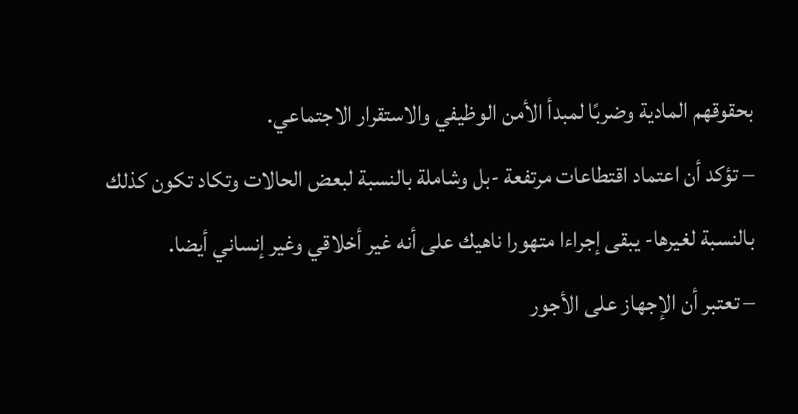بحقوقهم المادية وضربًا لمبدأ الأمن الوظيفي والاستقرار الاجتماعي.
– تؤكد أن اعتماد اقتطاعات مرتفعة -بل وشاملة بالنسبة لبعض الحالات وتكاد تكون كذلك بالنسبة لغيرها- يبقى إجراءا متهورا ناهيك على أنه غير أخلاقي وغير إنساني أيضا.
– تعتبر أن الإجهاز على الأجور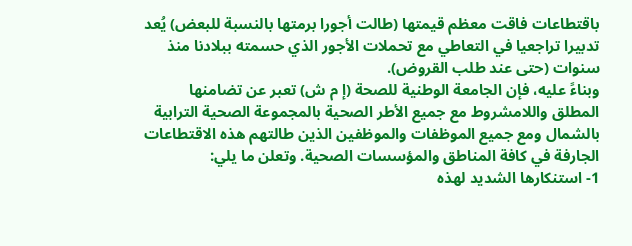باقتطاعات فاقت معظم قيمتها (طالت أجورا برمتها بالنسبة للبعض) يُعد تدبيرا تراجعيا في التعاطي مع تحملات الأجور الذي حسمته ببلادنا منذ سنوات (حتى عند طلب القروض).
وبناءً عليه، فإن الجامعة الوطنية للصحة (إ م ش) تعبر عن تضامنها المطلق واللامشروط مع جميع الأطر الصحية بالمجموعة الصحية الترابية بالشمال ومع جميع الموظفات والموظفين الذين طالتهم هذه الاقتطاعات الجارفة في كافة المناطق والمؤسسات الصحية. وتعلن ما يلي:
1- استنكارها الشديد لهذه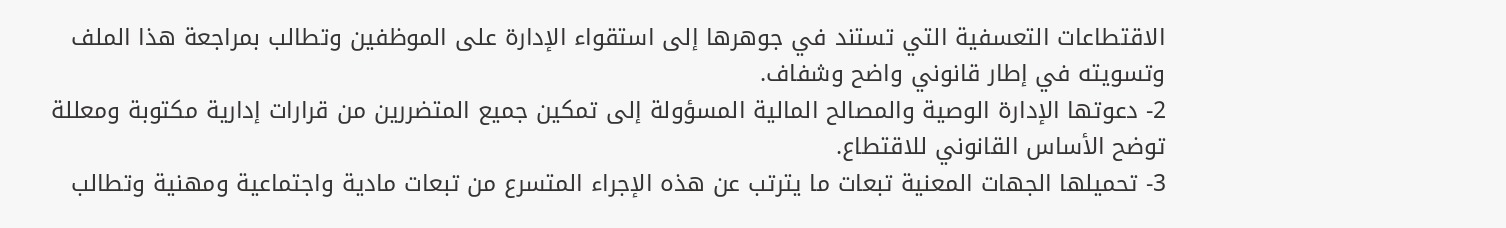الاقتطاعات التعسفية التي تستند في جوهرها إلى استقواء الإدارة على الموظفين وتطالب بمراجعة هذا الملف وتسويته في إطار قانوني واضح وشفاف.
2- دعوتها الإدارة الوصية والمصالح المالية المسؤولة إلى تمكين جميع المتضررين من قرارات إدارية مكتوبة ومعللة توضح الأساس القانوني للاقتطاع.
3- تحميلها الجهات المعنية تبعات ما يترتب عن هذه الإجراء المتسرع من تبعات مادية واجتماعية ومهنية وتطالب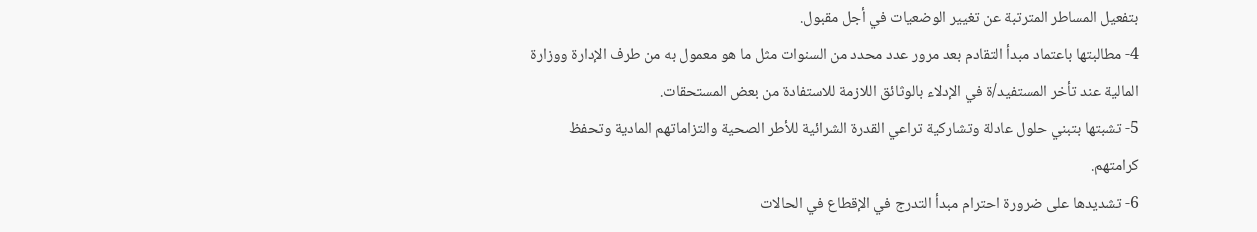بتفعيل المساطر المترتبة عن تغيير الوضعيات في أجل مقبول.
4- مطالبتها باعتماد مبدأ التقادم بعد مرور عدد محدد من السنوات مثل ما هو معمول به من طرف الإدارة ووزارة المالية عند تأخر المستفيد/ة في الإدلاء بالوثائق اللازمة للاستفادة من بعض المستحقات.
5- تشبتها بتبني حلول عادلة وتشاركية تراعي القدرة الشرائية للأطر الصحية والتزاماتهم المادية وتحفظ كرامتهم.
6- تشديدها على ضرورة احترام مبدأ التدرج في الإقطاع في الحالات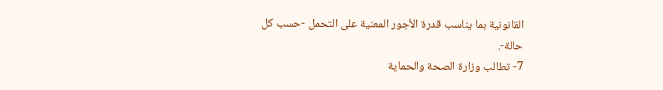القانونية بما يناسب قدرة الأجور المعنية على التحمل -حسب كل حالة-.
7- تطالب وزارة الصحة والحماية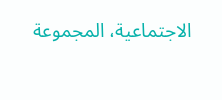الاجتماعية، المجموعة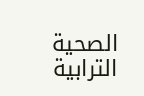الصحية الترابية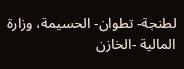لطنجة- تطوان- الحسيمة، وزارة المالية -الخازن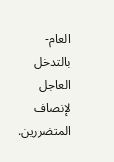العام- بالتدخل العاجل لإنصاف المتضررين.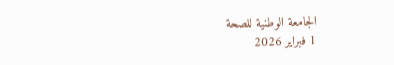الجامعة الوطنية للصحة
1 فبراير 2026